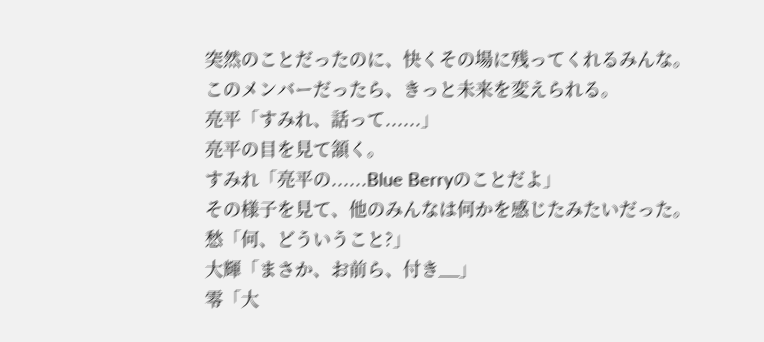突然のことだったのに、快くその場に残ってくれるみんな。
このメンバーだったら、きっと未来を変えられる。
亮平「すみれ、話って......」
亮平の目を見て頷く。
すみれ「亮平の......Blue Berryのことだよ」
その様子を見て、他のみんなは何かを感じたみたいだった。
愁「何、どういうこと?」
大輝「まさか、お前ら、付き__」
零「大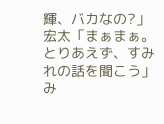輝、バカなの?」
宏太「まぁまぁ。とりあえず、すみれの話を聞こう」
み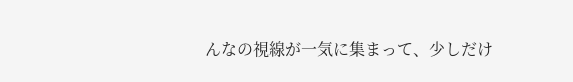んなの視線が一気に集まって、少しだけ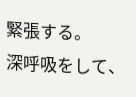緊張する。
深呼吸をして、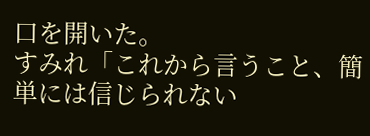口を開いた。
すみれ「これから言うこと、簡単には信じられない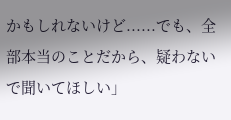かもしれないけど......でも、全部本当のことだから、疑わないで聞いてほしい」